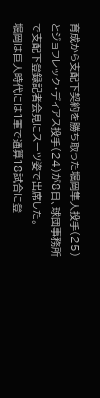育成から支配下契約を勝ち取った堀岡隼人投手(25)とジョフレック・ディアス投手(24)が8日、球団事務所で支配下登録記者会見にスーツ姿で出席した。
堀岡は巨人時代には1軍で通算18試合に登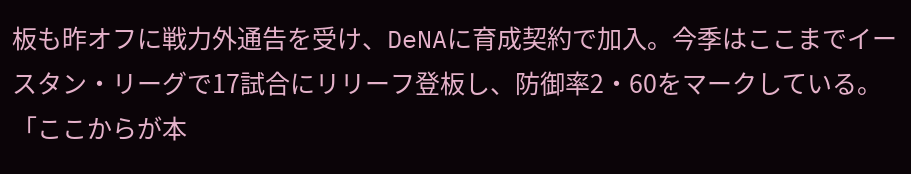板も昨オフに戦力外通告を受け、DeNAに育成契約で加入。今季はここまでイースタン・リーグで17試合にリリーフ登板し、防御率2・60をマークしている。「ここからが本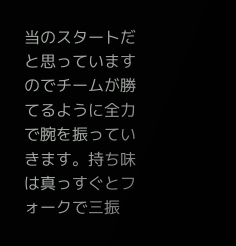当のスタートだと思っていますのでチームが勝てるように全力で腕を振っていきます。持ち味は真っすぐとフォークで三振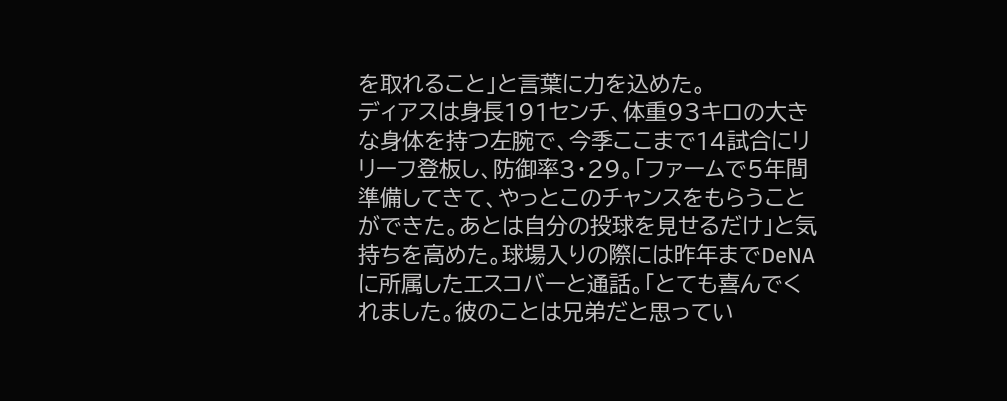を取れること」と言葉に力を込めた。
ディアスは身長191センチ、体重93キロの大きな身体を持つ左腕で、今季ここまで14試合にリリーフ登板し、防御率3・29。「ファームで5年間準備してきて、やっとこのチャンスをもらうことができた。あとは自分の投球を見せるだけ」と気持ちを高めた。球場入りの際には昨年までDeNAに所属したエスコバーと通話。「とても喜んでくれました。彼のことは兄弟だと思ってい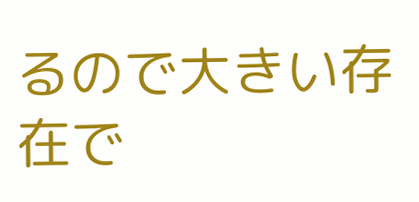るので大きい存在で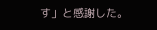す」と感謝した。